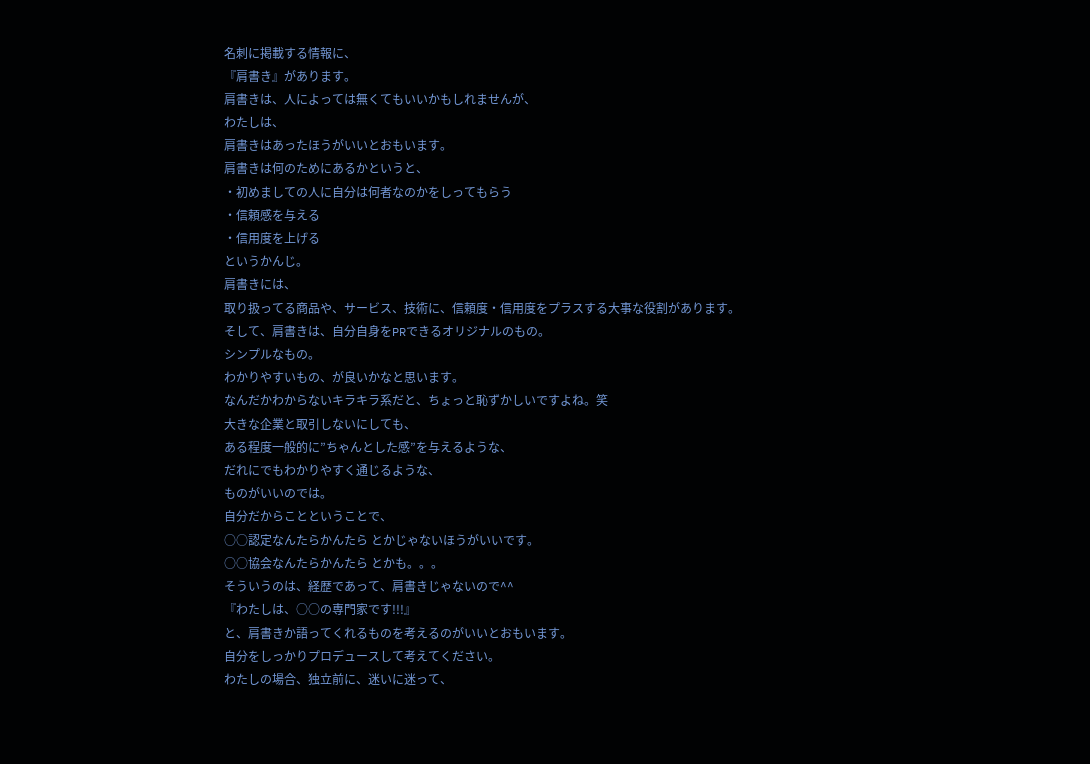名刺に掲載する情報に、
『肩書き』があります。
肩書きは、人によっては無くてもいいかもしれませんが、
わたしは、
肩書きはあったほうがいいとおもいます。
肩書きは何のためにあるかというと、
・初めましての人に自分は何者なのかをしってもらう
・信頼感を与える
・信用度を上げる
というかんじ。
肩書きには、
取り扱ってる商品や、サービス、技術に、信頼度・信用度をプラスする大事な役割があります。
そして、肩書きは、自分自身をPRできるオリジナルのもの。
シンプルなもの。
わかりやすいもの、が良いかなと思います。
なんだかわからないキラキラ系だと、ちょっと恥ずかしいですよね。笑
大きな企業と取引しないにしても、
ある程度一般的に”ちゃんとした感”を与えるような、
だれにでもわかりやすく通じるような、
ものがいいのでは。
自分だからことということで、
○○認定なんたらかんたら とかじゃないほうがいいです。
○○協会なんたらかんたら とかも。。。
そういうのは、経歴であって、肩書きじゃないので^^
『わたしは、○○の専門家です!!!』
と、肩書きか語ってくれるものを考えるのがいいとおもいます。
自分をしっかりプロデュースして考えてください。
わたしの場合、独立前に、迷いに迷って、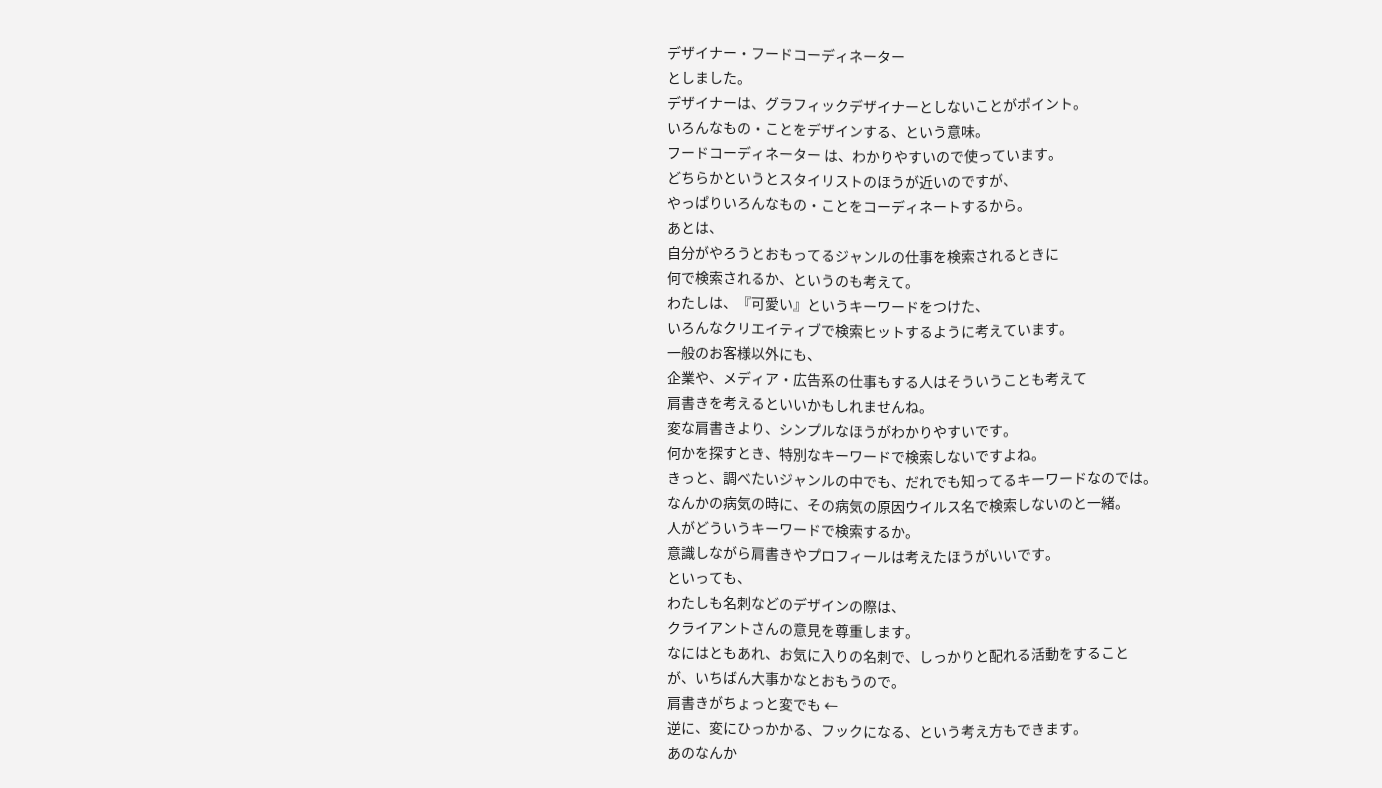デザイナー・フードコーディネーター
としました。
デザイナーは、グラフィックデザイナーとしないことがポイント。
いろんなもの・ことをデザインする、という意味。
フードコーディネーター は、わかりやすいので使っています。
どちらかというとスタイリストのほうが近いのですが、
やっぱりいろんなもの・ことをコーディネートするから。
あとは、
自分がやろうとおもってるジャンルの仕事を検索されるときに
何で検索されるか、というのも考えて。
わたしは、『可愛い』というキーワードをつけた、
いろんなクリエイティブで検索ヒットするように考えています。
一般のお客様以外にも、
企業や、メディア・広告系の仕事もする人はそういうことも考えて
肩書きを考えるといいかもしれませんね。
変な肩書きより、シンプルなほうがわかりやすいです。
何かを探すとき、特別なキーワードで検索しないですよね。
きっと、調べたいジャンルの中でも、だれでも知ってるキーワードなのでは。
なんかの病気の時に、その病気の原因ウイルス名で検索しないのと一緒。
人がどういうキーワードで検索するか。
意識しながら肩書きやプロフィールは考えたほうがいいです。
といっても、
わたしも名刺などのデザインの際は、
クライアントさんの意見を尊重します。
なにはともあれ、お気に入りの名刺で、しっかりと配れる活動をすること
が、いちばん大事かなとおもうので。
肩書きがちょっと変でも ←
逆に、変にひっかかる、フックになる、という考え方もできます。
あのなんか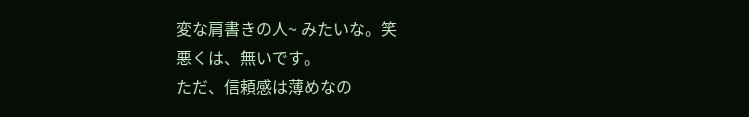変な肩書きの人~ みたいな。笑
悪くは、無いです。
ただ、信頼感は薄めなの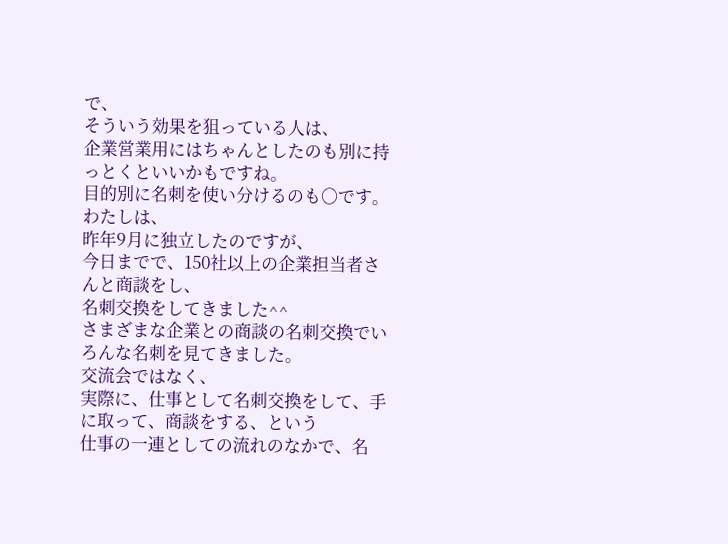で、
そういう効果を狙っている人は、
企業営業用にはちゃんとしたのも別に持っとくといいかもですね。
目的別に名刺を使い分けるのも○です。
わたしは、
昨年9月に独立したのですが、
今日までで、150社以上の企業担当者さんと商談をし、
名刺交換をしてきました^^
さまざまな企業との商談の名刺交換でいろんな名刺を見てきました。
交流会ではなく、
実際に、仕事として名刺交換をして、手に取って、商談をする、という
仕事の一連としての流れのなかで、名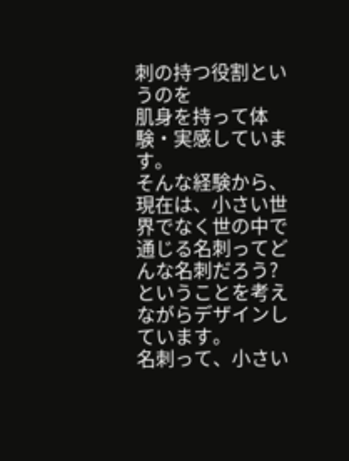刺の持つ役割というのを
肌身を持って体験・実感しています。
そんな経験から、
現在は、小さい世界でなく世の中で通じる名刺ってどんな名刺だろう?
ということを考えながらデザインしています。
名刺って、小さい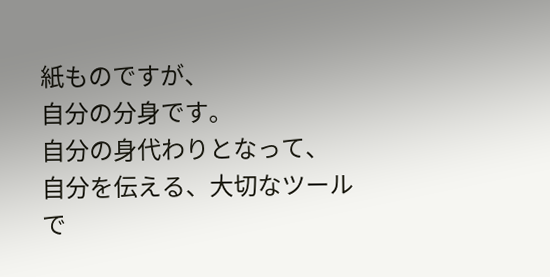紙ものですが、
自分の分身です。
自分の身代わりとなって、
自分を伝える、大切なツールで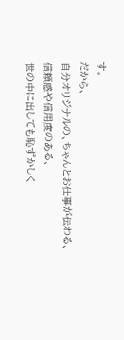す。
だから、
自分オリジナルの、ちゃんとお仕事が伝わる、
信頼感や信用度のある、
世の中に出しても恥ずかしく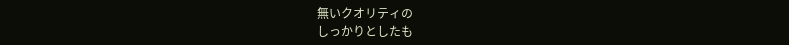無いクオリティの
しっかりとしたも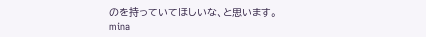のを持っていてほしいな、と思います。
mina